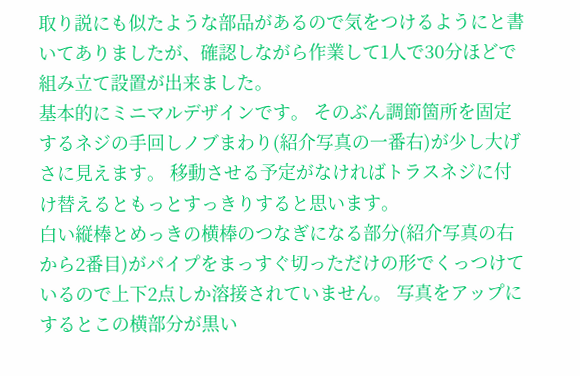取り説にも似たような部品があるので気をつけるようにと書いてありましたが、確認しながら作業して1人で30分ほどで組み立て設置が出来ました。
基本的にミニマルデザインです。 そのぶん調節箇所を固定するネジの手回しノブまわり(紹介写真の一番右)が少し大げさに見えます。 移動させる予定がなければトラスネジに付け替えるともっとすっきりすると思います。
白い縦棒とめっきの横棒のつなぎになる部分(紹介写真の右から2番目)がパイプをまっすぐ切っただけの形でくっつけているので上下2点しか溶接されていません。 写真をアップにするとこの横部分が黒い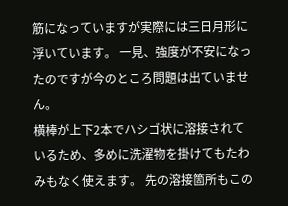筋になっていますが実際には三日月形に浮いています。 一見、強度が不安になったのですが今のところ問題は出ていません。
横棒が上下2本でハシゴ状に溶接されているため、多めに洗濯物を掛けてもたわみもなく使えます。 先の溶接箇所もこの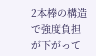2本棒の構造で強度負担が下がって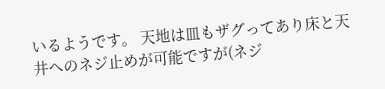いるようです。 天地は皿もザグってあり床と天井へのネジ止めが可能ですが(ネジ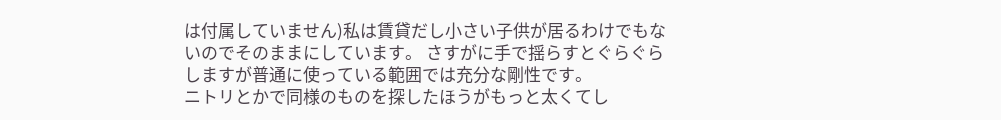は付属していません)私は賃貸だし小さい子供が居るわけでもないのでそのままにしています。 さすがに手で揺らすとぐらぐらしますが普通に使っている範囲では充分な剛性です。
ニトリとかで同様のものを探したほうがもっと太くてし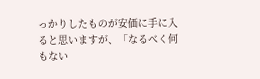っかりしたものが安価に手に入ると思いますが、「なるべく何もない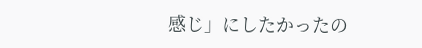感じ」にしたかったの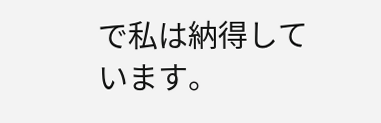で私は納得しています。